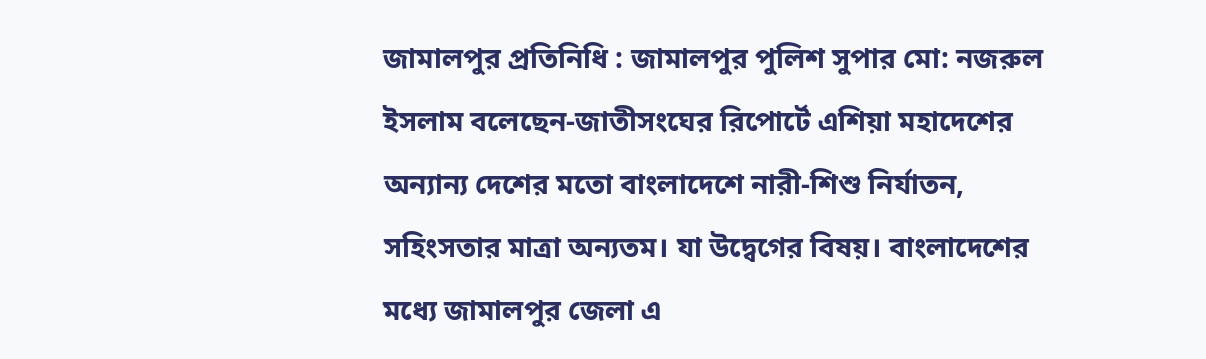জামালপুর প্রতিনিধি : জামালপুর পুলিশ সুপার মো: নজরুল ইসলাম বলেছেন-জাতীসংঘের রিপোর্টে এশিয়া মহাদেশের অন্যান্য দেশের মতো বাংলাদেশে নারী-শিশু নির্যাতন, সহিংসতার মাত্রা অন্যতম। যা উদ্বেগের বিষয়। বাংলাদেশের মধ্যে জামালপুর জেলা এ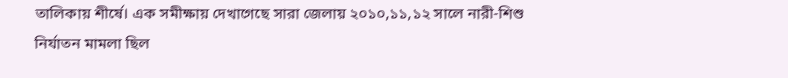তালিকায় শীর্ষে। এক সমীক্ষায় দেখাগেছে সারা জেলায় ২০১০,১১,১২ সালে নারী-শিশু নির্যাতন মামলা ছিল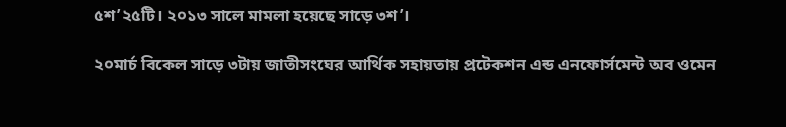৫শ’২৫টি। ২০১৩ সালে মামলা হয়েছে সাড়ে ৩শ’।

২০মার্চ বিকেল সাড়ে ৩টায় জাতীসংঘের আর্থিক সহায়তায় প্রটেকশন এন্ড এনফোর্সমেন্ট অব ওমেন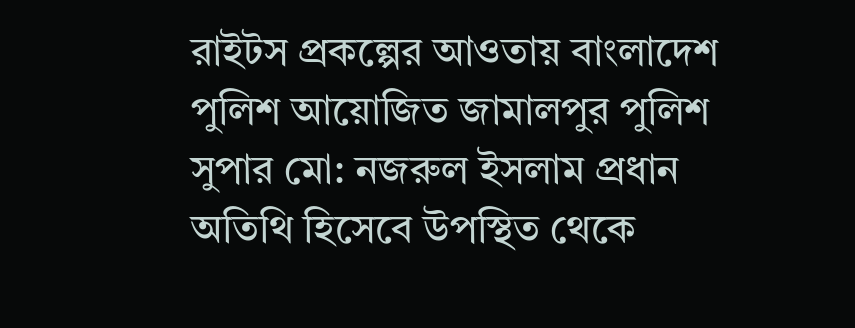রাইটস প্রকল্পের আওতায় বাংলাদেশ পুলিশ আয়োজিত জামালপুর পুলিশ সুপার মো: নজরুল ইসলাম প্রধান অতিথি হিসেবে উপস্থিত থেকে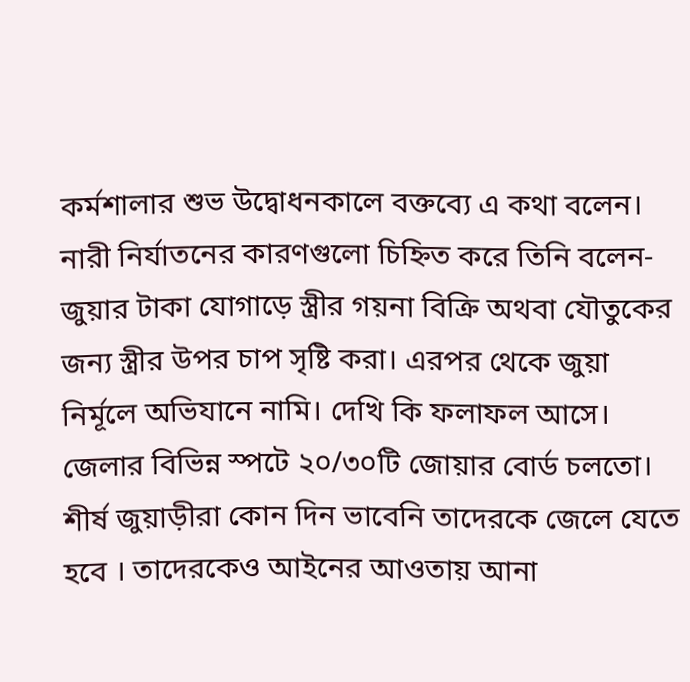কর্মশালার শুভ উদ্বোধনকালে বক্তব্যে এ কথা বলেন।
নারী নির্যাতনের কারণগুলো চিহ্নিত করে তিনি বলেন-জুয়ার টাকা যোগাড়ে স্ত্রীর গয়না বিক্রি অথবা যৌতুকের জন্য স্ত্রীর উপর চাপ সৃষ্টি করা। এরপর থেকে জুয়া নির্মূলে অভিযানে নামি। দেখি কি ফলাফল আসে। জেলার বিভিন্ন স্পটে ২০/৩০টি জোয়ার বোর্ড চলতো। শীর্ষ জুয়াড়ীরা কোন দিন ভাবেনি তাদেরকে জেলে যেতে হবে । তাদেরকেও আইনের আওতায় আনা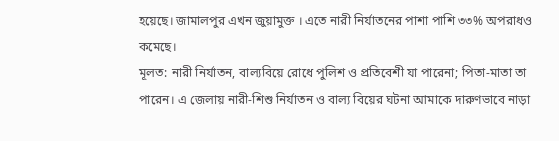হয়েছে। জামালপুর এখন জুয়ামুক্ত । এতে নারী নির্যাতনের পাশা পাশি ৩৩% অপরাধও কমেছে।
মূলত: নারী নির্যাতন, বাল্যবিয়ে রোধে পুলিশ ও প্রতিবেশী যা পারেনা; পিতা-মাতা তা পারেন। এ জেলায় নারী-শিশু নির্যাতন ও বাল্য বিয়ের ঘটনা আমাকে দারুণভাবে নাড়া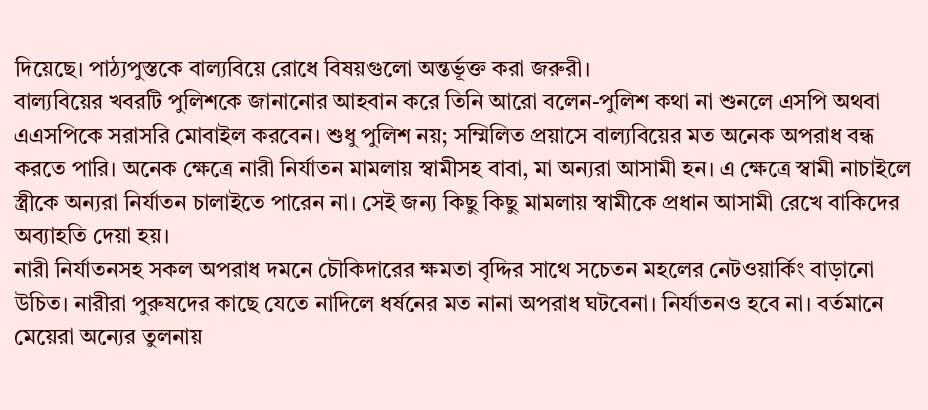দিয়েছে। পাঠ্যপুস্তকে বাল্যবিয়ে রোধে বিষয়গুলো অন্তর্ভূক্ত করা জরুরী।
বাল্যবিয়ের খবরটি পুলিশকে জানানোর আহবান করে তিনি আরো বলেন-পুলিশ কথা না শুনলে এসপি অথবা এএসপিকে সরাসরি মোবাইল করবেন। শুধু পুলিশ নয়; সম্মিলিত প্রয়াসে বাল্যবিয়ের মত অনেক অপরাধ বন্ধ করতে পারি। অনেক ক্ষেত্রে নারী নির্যাতন মামলায় স্বামীসহ বাবা, মা অন্যরা আসামী হন। এ ক্ষেত্রে স্বামী নাচাইলে স্ত্রীকে অন্যরা নির্যাতন চালাইতে পারেন না। সেই জন্য কিছু কিছু মামলায় স্বামীকে প্রধান আসামী রেখে বাকিদের অব্যাহতি দেয়া হয়।
নারী নির্যাতনসহ সকল অপরাধ দমনে চৌকিদারের ক্ষমতা বৃদ্দির সাথে সচেতন মহলের নেটওয়ার্কিং বাড়ানো উচিত। নারীরা পুরুষদের কাছে যেতে নাদিলে ধর্ষনের মত নানা অপরাধ ঘটবেনা। নির্যাতনও হবে না। বর্তমানে মেয়েরা অন্যের তুলনায়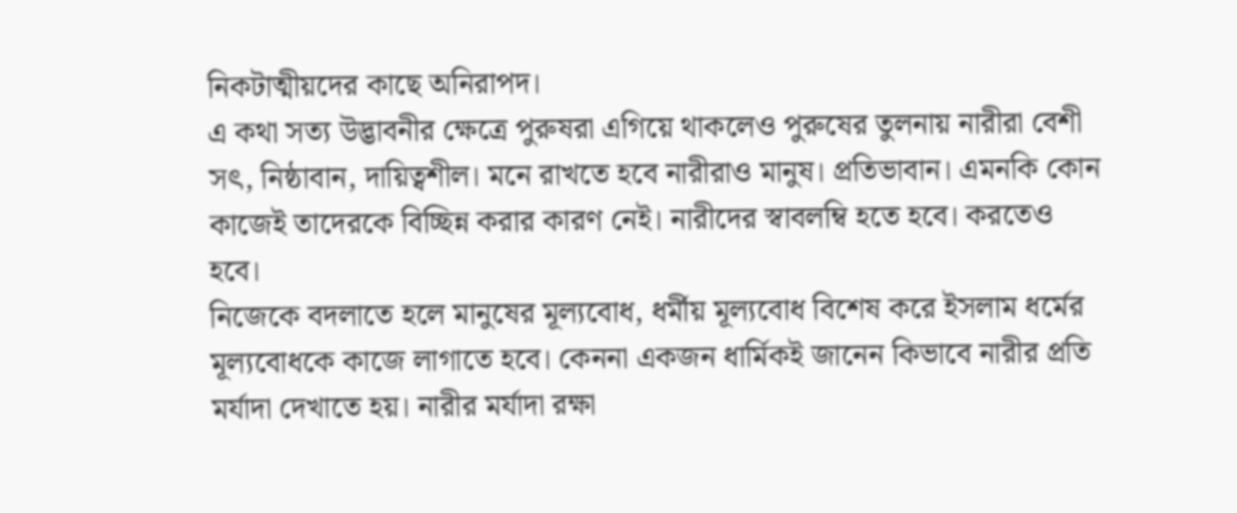নিকটাত্মীয়দের কাছে অনিরাপদ।
এ কথা সত্য উদ্ভাবনীর ক্ষেত্রে পুরুষরা এগিয়ে থাকলেও পুরুষের তুলনায় নারীরা বেশী সৎ, নিষ্ঠাবান, দায়িত্বশীল। মনে রাখতে হবে নারীরাও মানুষ। প্রতিভাবান। এমনকি কোন কাজেই তাদেরকে বিচ্ছিন্ন করার কারণ নেই। নারীদের স্বাবলম্বি হতে হবে। করতেও হবে।
নিজেকে বদলাতে হলে মানুষের মূল্যবোধ, ধর্মীয় মূল্যবোধ বিশেষ করে ইসলাম ধর্মের মূল্যবোধকে কাজে লাগাতে হবে। কেননা একজন ধার্মিকই জানেন কিভাবে নারীর প্রতি মর্যাদা দেখাতে হয়। নারীর মর্যাদা রক্ষা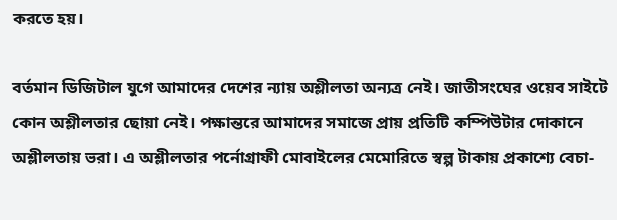করতে হয়।

বর্তমান ডিজিটাল যুগে আমাদের দেশের ন্যায় অশ্লীলতা অন্যত্র নেই। জাতীসংঘের ওয়েব সাইটে কোন অশ্লীলতার ছোয়া নেই। পক্ষান্তরে আমাদের সমাজে প্রায় প্রতিটি কম্পিউটার দোকানে অশ্লীলতায় ভরা। এ অশ্লীলতার পর্নোগ্রাফী মোবাইলের মেমোরিতে স্বল্প টাকায় প্রকাশ্যে বেচা-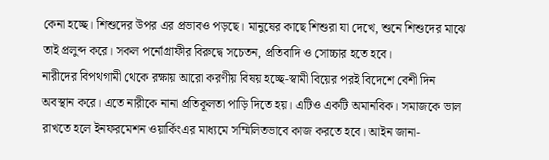কেনা হচ্ছে। শিশুদের উপর এর প্রভাবও পড়ছে। মানুষের কাছে শিশুরা যা দেখে, শুনে শিশুদের মাঝে তাই প্রলুব্দ করে। সকল পর্নোগ্রাফীর বিরুদ্বে সচেতন, প্রতিবাদি ও সোচ্চার হতে হবে।
নারীদের বিপথগামী থেকে রক্ষায় আরো করণীয় বিষয় হচ্ছে-স্বামী বিয়ের পরই বিদেশে বেশী দিন অবস্থান করে। এতে নারীকে নানা প্রতিকূলতা পাড়ি দিতে হয়। এটিও একটি অমানবিক। সমাজকে ভাল রাখতে হলে ইনফরমেশন ওয়ার্কিংএর মাধ্যমে সম্মিলিতভাবে কাজ করতে হবে। আইন জানা-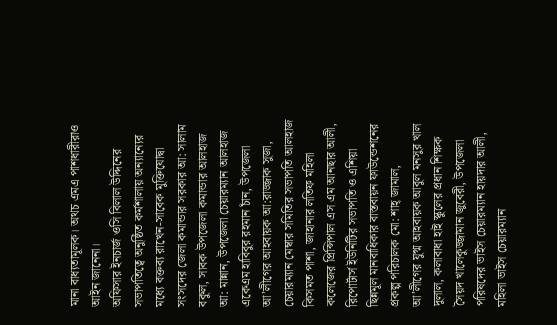মানা বাধ্যতামূলক। অথচ এমএ পাশধারীরাও আইন জানেনা।
অফিসার ইনচার্জ ওসি বিলাল উদ্দিনের সভাপতিত্বে অনুষ্ঠিত কর্মশালায় অন্যান্যের মধ্যে বক্তব্য রাখেন-সাবেক মুক্তিযোদ্বা সংসদের জেলা কমান্ডার সরকার আ: সালাম বকুল, সাবক উপজেলা কমান্ডার আলহাজ আ: মান্নান, উপজেলা চেয়ারম্যান আলহাজ একেএম হাবিবুর রহমান চাঁন, উপজেলা আ’লীগের আহবায়ক আ:রাজ্জাক সুজা, চেয়ারম্যান মেম্বার সমিতির সভাপতি আলহাজ কিসমত পাশা, জাহানার লতিফ মহিলা কলেজের প্রিন্সিপাল এস এম আনছার আলী, রিপোর্টার্স ইউনিটির সভাপতি ও এশিয়া ছিন্নমূল মানবাধিকার বাস্তবায়ন ফাউন্ডেশনের প্রকল্প পরিচালক মো: শাহ্ জামাল, আ’লীগের যুগ্ম আহবায়ক আবুল মনসুর খাল দুলাল, কলাবাধা হাই স্কুলের প্রধান শিক্ষক সৈয়দ খালেকুজ্জামান জুবেরী, উপজেলা পরিষদের ভাইস চেয়ারম্যান হায়দার আলী, মহিলা ভাইস চেয়ারম্যান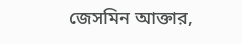জেসমিন আক্তার,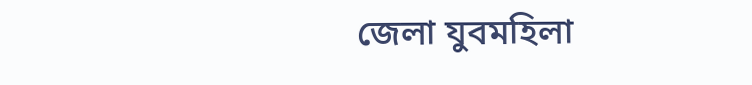জেলা যুবমহিলা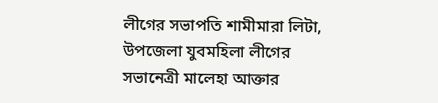লীগের সভাপতি শামীমারা লিটা, উপজেলা যুবমহিলা লীগের সভানেত্রী মালেহা আক্তার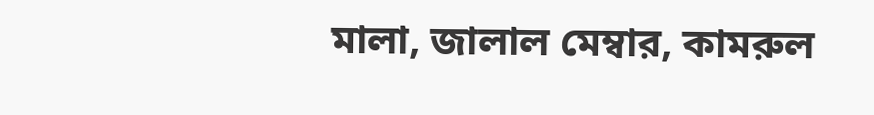মালা, জালাল মেম্বার, কামরুল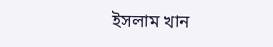ইসলাম খান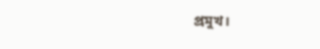প্রমুখ।